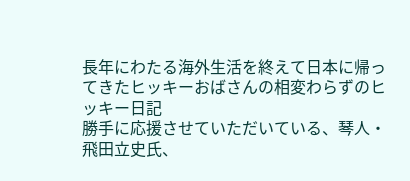長年にわたる海外生活を終えて日本に帰ってきたヒッキーおばさんの相変わらずのヒッキー日記
勝手に応援させていただいている、琴人・飛田立史氏、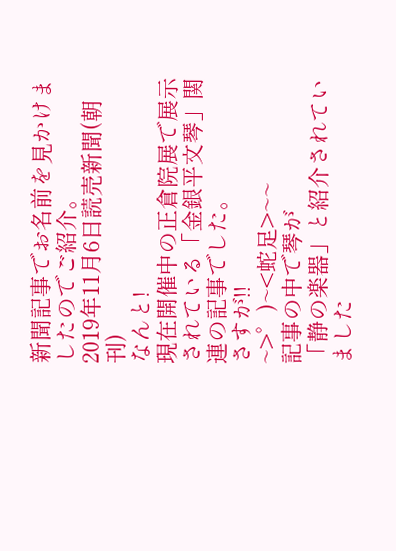新聞記事でお名前を見かけましたのでご紹介。
2019年11月6日読売新聞(朝刊)
なんと!
現在開催中の正倉院展で展示されている「金銀平文琴」関連の記事でした。
さすが!!
~>゜)~<蛇足>~~
記事の中で琴が
「静の楽器」と紹介されていました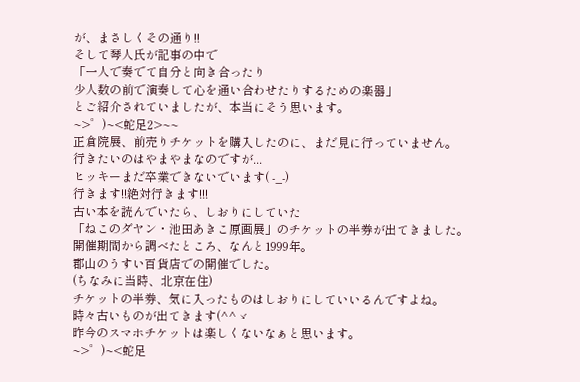が、まさしくその通り!!
そして琴人氏が記事の中で
「一人で奏でて自分と向き合ったり
少人数の前で演奏して心を通い合わせたりするための楽器」
とご紹介されていましたが、本当にそう思います。
~>゜)~<蛇足2>~~
正倉院展、前売りチケットを購入したのに、まだ見に行っていません。
行きたいのはやまやまなのですが...
ヒッキーまだ卒業できないでいます( -_-)
行きます!!絶対行きます!!!
古い本を読んでいたら、しおりにしていた
「ねこのダヤン・池田あきこ原画展」のチケットの半券が出てきました。
開催期間から調べたところ、なんと1999年。
郡山のうすい百貨店での開催でした。
(ちなみに当時、北京在住)
チケットの半券、気に入ったものはしおりにしていいるんですよね。
時々古いものが出てきます(^^ゞ
昨今のスマホチケットは楽しくないなぁと思います。
~>゜)~<蛇足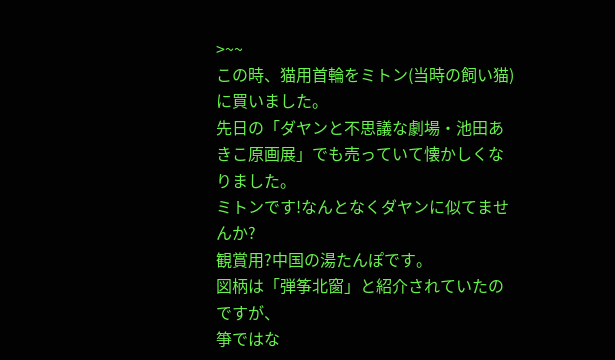>~~
この時、猫用首輪をミトン(当時の飼い猫)に買いました。
先日の「ダヤンと不思議な劇場・池田あきこ原画展」でも売っていて懐かしくなりました。
ミトンです!なんとなくダヤンに似てませんか?
観賞用?中国の湯たんぽです。
図柄は「弾筝北窗」と紹介されていたのですが、
箏ではな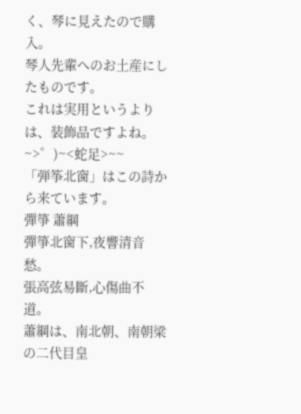く、琴に見えたので購入。
琴人先輩へのお土産にしたものです。
これは実用というよりは、装飾品ですよね。
~>゜)~<蛇足>~~
「弾筝北窗」はこの詩から来ています。
彈箏 蕭綱
彈箏北窗下,夜響清音愁。
張高弦易斷,心傷曲不道。
蕭綱は、南北朝、南朝梁の二代目皇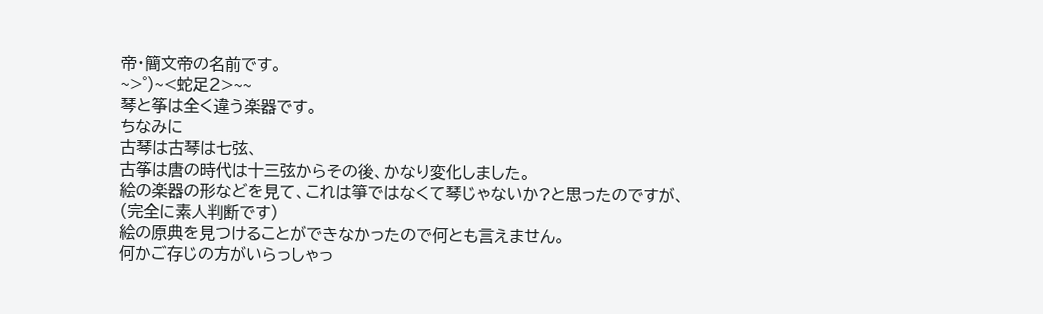帝・簡文帝の名前です。
~>゜)~<蛇足2>~~
琴と筝は全く違う楽器です。
ちなみに
古琴は古琴は七弦、
古筝は唐の時代は十三弦からその後、かなり変化しました。
絵の楽器の形などを見て、これは箏ではなくて琴じゃないか?と思ったのですが、
(完全に素人判断です)
絵の原典を見つけることができなかったので何とも言えません。
何かご存じの方がいらっしゃっ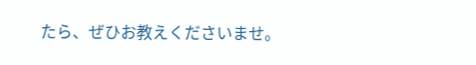たら、ぜひお教えくださいませ。